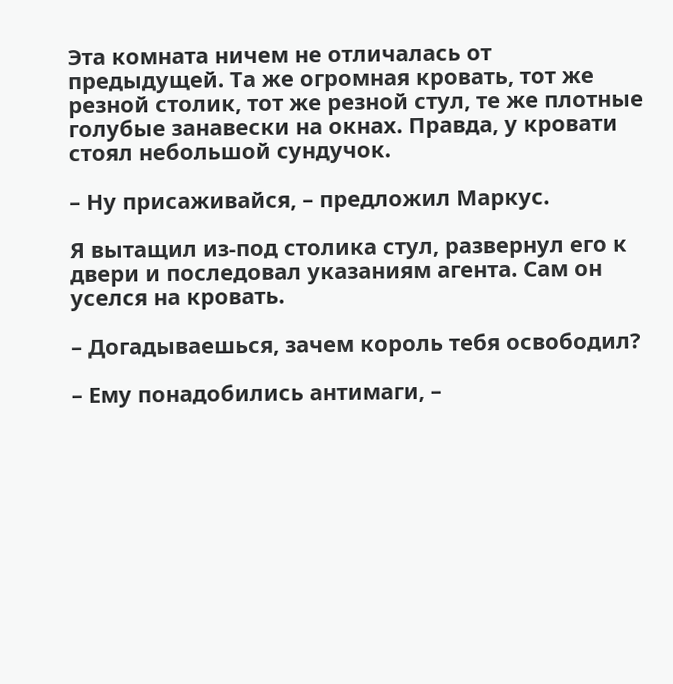Эта комната ничем не отличалась от предыдущей. Та же огромная кровать, тот же резной столик, тот же резной стул, те же плотные голубые занавески на окнах. Правда, у кровати стоял небольшой сундучок.

– Ну присаживайся, – предложил Маркус.

Я вытащил из-под столика стул, развернул его к двери и последовал указаниям агента. Сам он уселся на кровать.

– Догадываешься, зачем король тебя освободил?

– Ему понадобились антимаги, –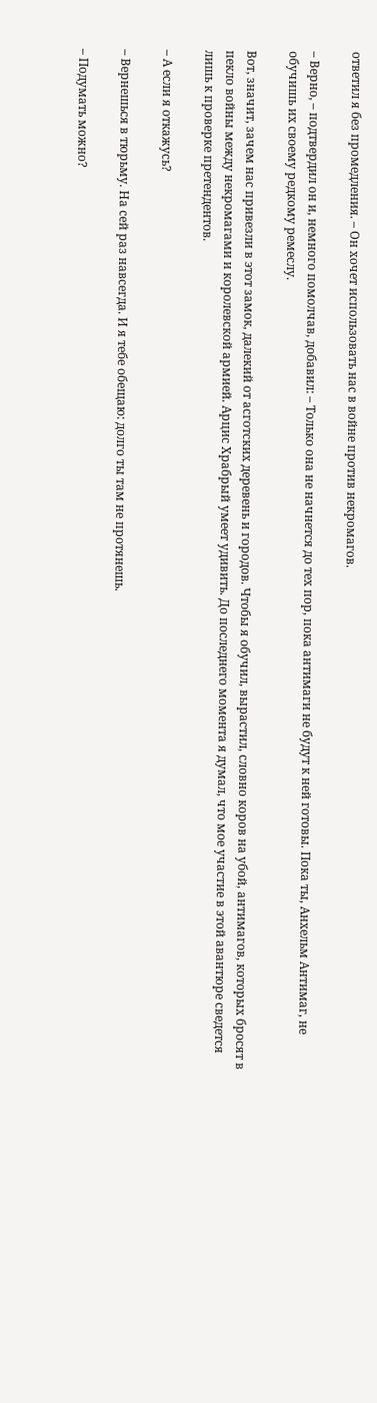ответил я без промедления. – Он хочет использовать нас в войне против некромагов.

– Верно, – подтвердил он и, немного помолчав, добавил: – Только она не начнется до тех пор, пока антимаги не будут к ней готовы. Пока ты, Анхельм Антимаг, не обучишь их своему редкому ремеслу.

Вот, значит, зачем нас привезли в этот замок, далекий от асготских деревень и городов. Чтобы я обучил, вырастил, словно коров на убой, антимагов, которых бросят в пекло войны между некромагами и королевской армией. Арцис Храбрый умеет удивить. До последнего момента я думал, что мое участие в этой авантюре сведется лишь к проверке претендентов.

– А если я откажусь?

– Вернешься в тюрьму. На сей раз навсегда. И я тебе обещаю: долго ты там не протянешь.

– Подумать можно?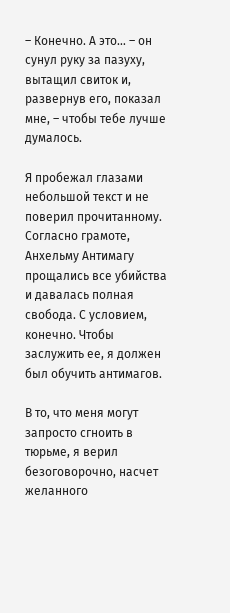– Конечно. А это… – он сунул руку за пазуху, вытащил свиток и, развернув его, показал мне, – чтобы тебе лучше думалось.

Я пробежал глазами небольшой текст и не поверил прочитанному. Согласно грамоте, Анхельму Антимагу прощались все убийства и давалась полная свобода. С условием, конечно. Чтобы заслужить ее, я должен был обучить антимагов.

В то, что меня могут запросто сгноить в тюрьме, я верил безоговорочно, насчет желанного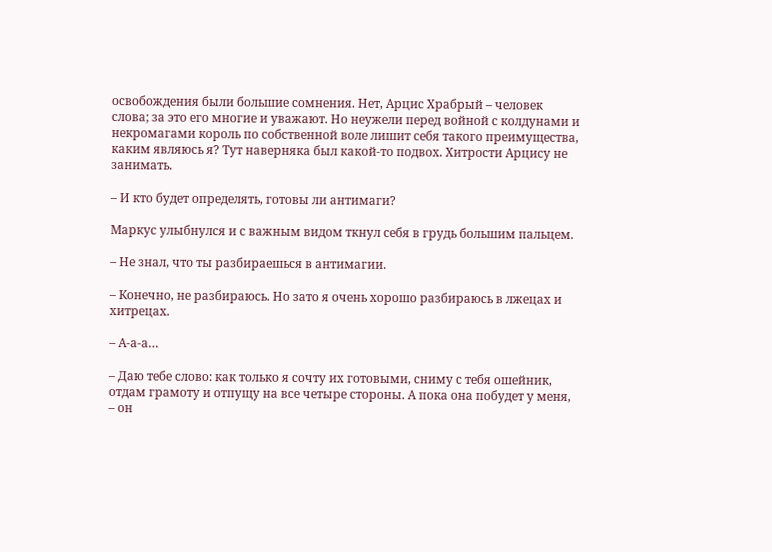освобождения были большие сомнения. Нет, Арцис Храбрый – человек слова; за это его многие и уважают. Но неужели перед войной с колдунами и некромагами король по собственной воле лишит себя такого преимущества, каким являюсь я? Тут наверняка был какой-то подвох. Хитрости Арцису не занимать.

– И кто будет определять, готовы ли антимаги?

Маркус улыбнулся и с важным видом ткнул себя в грудь большим пальцем.

– Не знал, что ты разбираешься в антимагии.

– Конечно, не разбираюсь. Но зато я очень хорошо разбираюсь в лжецах и хитрецах.

– А-а-а…

– Даю тебе слово: как только я сочту их готовыми, сниму с тебя ошейник, отдам грамоту и отпущу на все четыре стороны. А пока она побудет у меня, – он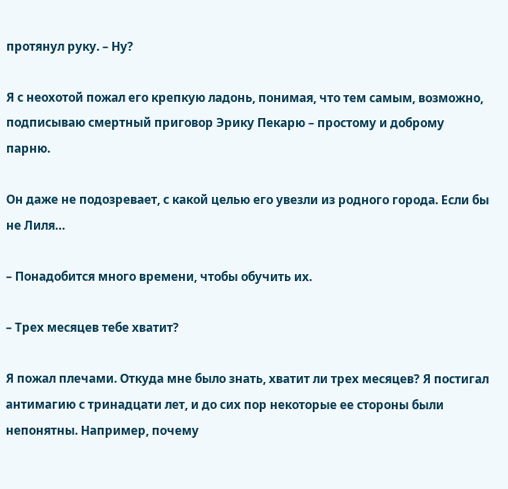протянул руку. – Ну?

Я с неохотой пожал его крепкую ладонь, понимая, что тем самым, возможно, подписываю смертный приговор Эрику Пекарю – простому и доброму парню.

Он даже не подозревает, с какой целью его увезли из родного города. Если бы не Лиля…

– Понадобится много времени, чтобы обучить их.

– Трех месяцев тебе хватит?

Я пожал плечами. Откуда мне было знать, хватит ли трех месяцев? Я постигал антимагию с тринадцати лет, и до сих пор некоторые ее стороны были непонятны. Например, почему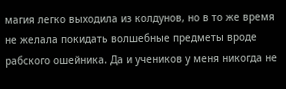магия легко выходила из колдунов, но в то же время не желала покидать волшебные предметы вроде рабского ошейника. Да и учеников у меня никогда не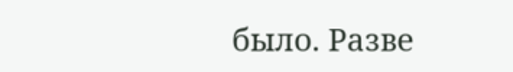было. Разве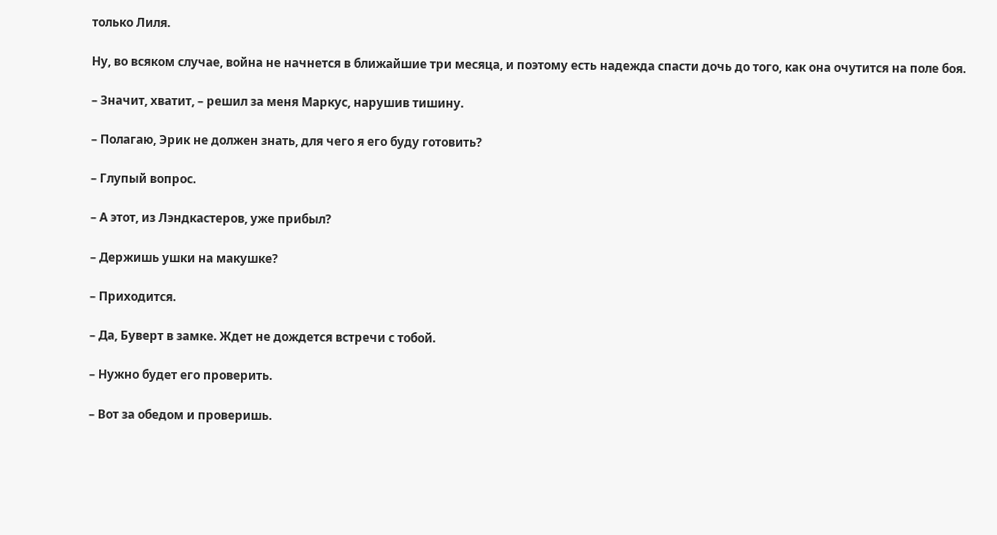только Лиля.

Ну, во всяком случае, война не начнется в ближайшие три месяца, и поэтому есть надежда спасти дочь до того, как она очутится на поле боя.

– Значит, хватит, – решил за меня Маркус, нарушив тишину.

– Полагаю, Эрик не должен знать, для чего я его буду готовить?

– Глупый вопрос.

– А этот, из Лэндкастеров, уже прибыл?

– Держишь ушки на макушке?

– Приходится.

– Да, Буверт в замке. Ждет не дождется встречи с тобой.

– Нужно будет его проверить.

– Вот за обедом и проверишь.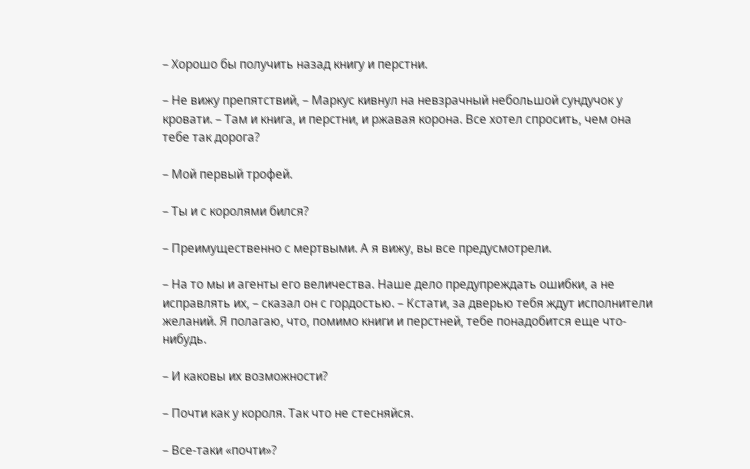– Хорошо бы получить назад книгу и перстни.

– Не вижу препятствий, – Маркус кивнул на невзрачный небольшой сундучок у кровати. – Там и книга, и перстни, и ржавая корона. Все хотел спросить, чем она тебе так дорога?

– Мой первый трофей.

– Ты и с королями бился?

– Преимущественно с мертвыми. А я вижу, вы все предусмотрели.

– На то мы и агенты его величества. Наше дело предупреждать ошибки, а не исправлять их, – сказал он с гордостью. – Кстати, за дверью тебя ждут исполнители желаний. Я полагаю, что, помимо книги и перстней, тебе понадобится еще что-нибудь.

– И каковы их возможности?

– Почти как у короля. Так что не стесняйся.

– Все-таки «почти»?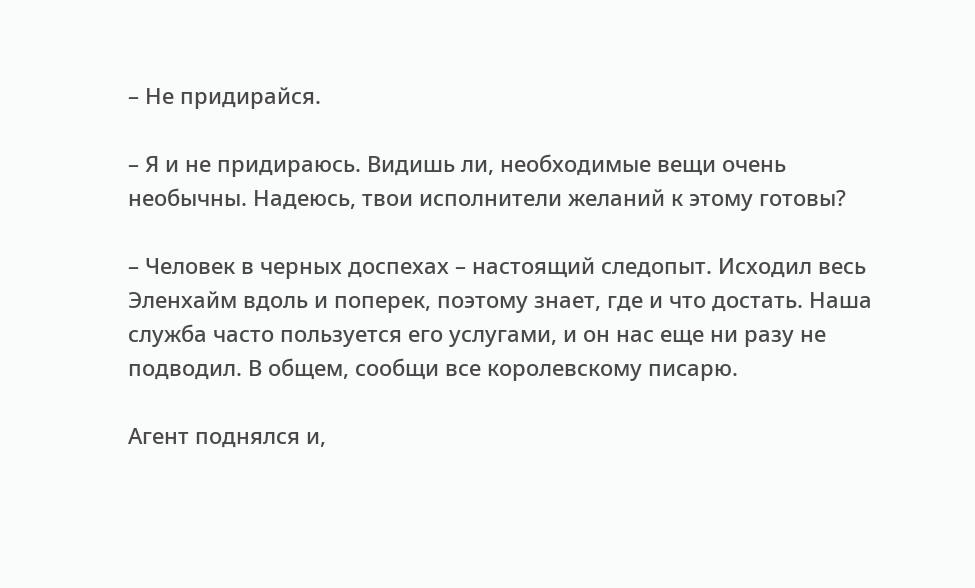– Не придирайся.

– Я и не придираюсь. Видишь ли, необходимые вещи очень необычны. Надеюсь, твои исполнители желаний к этому готовы?

– Человек в черных доспехах – настоящий следопыт. Исходил весь Эленхайм вдоль и поперек, поэтому знает, где и что достать. Наша служба часто пользуется его услугами, и он нас еще ни разу не подводил. В общем, сообщи все королевскому писарю.

Агент поднялся и,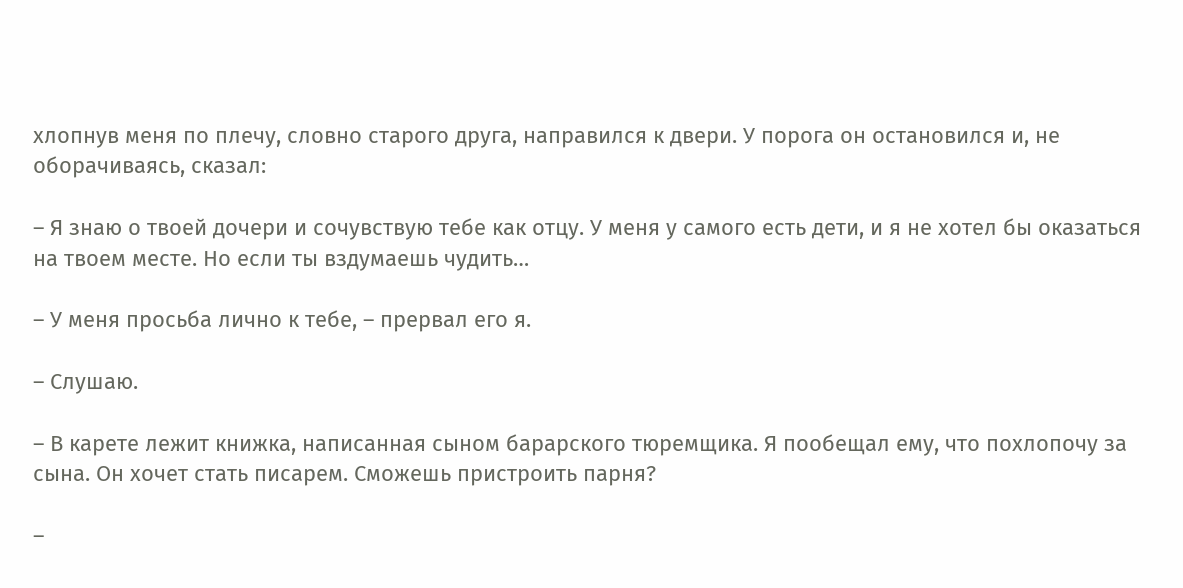хлопнув меня по плечу, словно старого друга, направился к двери. У порога он остановился и, не оборачиваясь, сказал:

– Я знаю о твоей дочери и сочувствую тебе как отцу. У меня у самого есть дети, и я не хотел бы оказаться на твоем месте. Но если ты вздумаешь чудить…

– У меня просьба лично к тебе, – прервал его я.

– Слушаю.

– В карете лежит книжка, написанная сыном барарского тюремщика. Я пообещал ему, что похлопочу за сына. Он хочет стать писарем. Сможешь пристроить парня?

–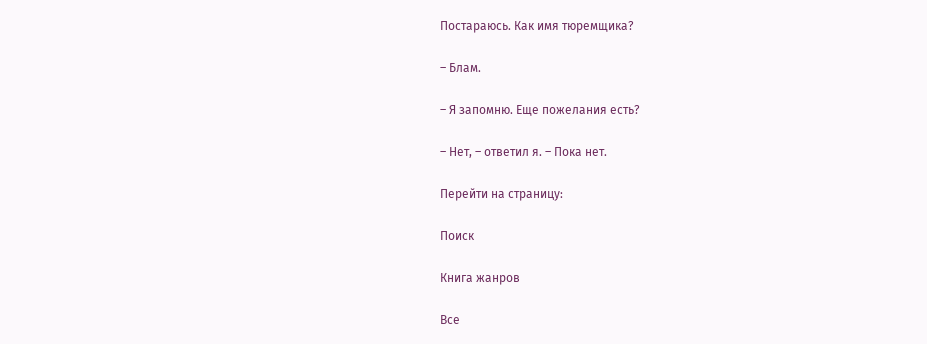Постараюсь. Как имя тюремщика?

– Блам.

– Я запомню. Еще пожелания есть?

– Нет, – ответил я. – Пока нет.

Перейти на страницу:

Поиск

Книга жанров

Все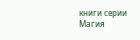книги серии Магия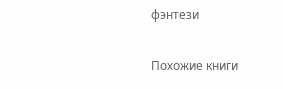фэнтези

Похожие книги